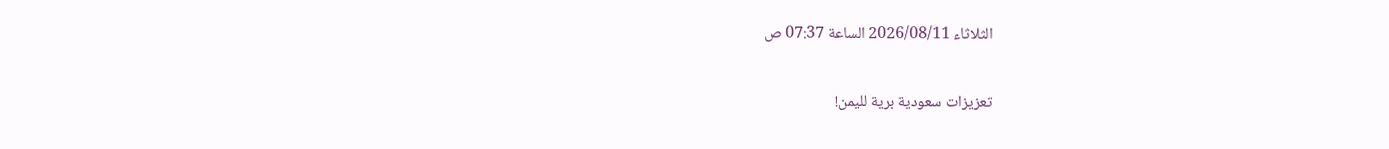الثلاثاء 2026/08/11 الساعة 07:37 ص

تعزيزات سعودية برية لليمن!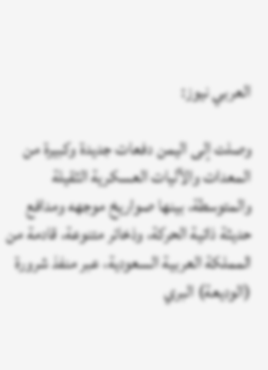العربي نيوز:

وصلت إلى اليمن دفعات جديدة وكبيرة من المعدات والآليات العسكرية الثقيلة والمتوسطة، بينها صواريخ موجهه ومدافع حديثة ذاتية الحركة، وذخائر متنوعة، قادمة من المملكة العربية السعودية، عبر منفذ شرورة (الوديعة) البري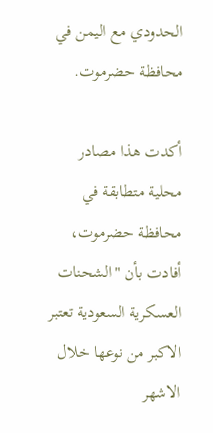الحدودي مع اليمن في محافظة حضرموت.

أكدت هذا مصادر محلية متطابقة في محافظة حضرموت، أفادت بأن "الشحنات العسكرية السعودية تعتبر الاكبر من نوعها خلال الاشهر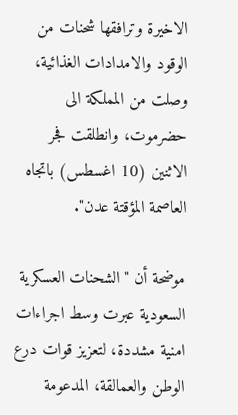الاخيرة وترافقها شحنات من الوقود والامدادات الغذائية، وصلت من المملكة الى حضرموت، وانطلقت فجر الاثنين (10 اغسطس) باتجاه العاصمة المؤقتة عدن".

موضحة أن "الشحنات العسكرية السعودية عبرت وسط اجراءات امنية مشددة، لتعزيز قوات درع الوطن والعمالقة، المدعومة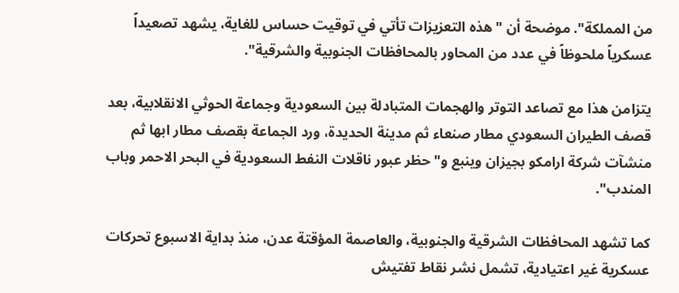من المملكة". موضحة أن "هذه التعزيزات تأتي في توقيت حساس للغاية، يشهد تصعيداً عسكرياً ملحوظاً في عدد من المحاور بالمحافظات الجنوبية والشرقية".

يتزامن هذا مع تصاعد التوتر والهجمات المتبادلة بين السعودية وجماعة الحوثي الانقلابية، بعد قصف الطيران السعودي مطار صنعاء ثم مدينة الحديدة، ورد الجماعة بقصف مطار ابها ثم منشآت شركة ارامكو بجيزان وينبع و"حظر عبور ناقلات النفط السعودية في البحر الاحمر وباب المندب".

كما تشهد المحافظات الشرقية والجنوبية، والعاصمة المؤقتة عدن، منذ بداية الاسبوع تحركات عسكرية غير اعتيادية، تشمل نشر نقاط تفتيش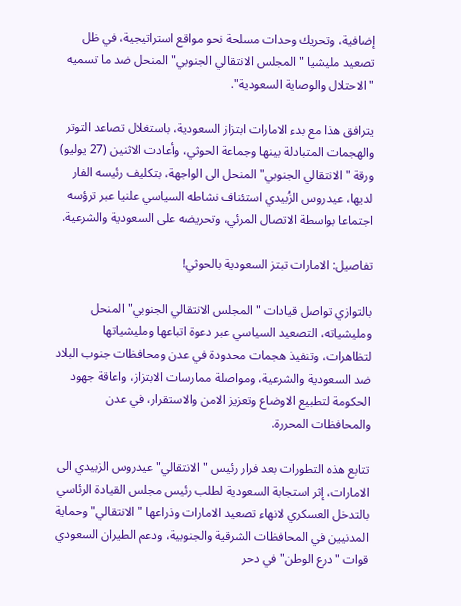إضافية، وتحريك وحدات مسلحة نحو مواقع استراتيجية، في ظل تصعيد مليشيا "المجلس الانتقالي الجنوبي" المنحل ضد ما تسميه "الاحتلال والوصاية السعودية".

يترافق هذا مع بدء الامارات ابتزاز السعودية، باستغلال تصاعد التوتر والهجمات المتبادلة بينها وجماعة الحوثي، وأعادت الاثنين (27 يوليو) ورقة "الانتقالي الجنوبي" المنحل الى الواجهة، بتكليف رئيسه الفار لديها، عيدروس الزُبيدي استئناف نشاطه السياسي علنيا عبر ترؤسه اجتماعا بواسطة الاتصال المرئي، وتحريضه على السعودية والشرعية.

تفاصيل: الامارات تبتز السعودية بالحوثي!

بالتوازي تواصل قيادات "المجلس الانتقالي الجنوبي" المنحل ومليشياته، التصعيد السياسي عبر دعوة اتباعها ومليشياتها لتظاهرات، وتنفيذ هجمات محدودة في عدن ومحافظات جنوب البلاد ضد السعودية والشرعية، ومواصلة ممارسات الابتزاز، واعاقة جهود الحكومة لتطبيع الاوضاع وتعزيز الامن والاستقرار، في عدن والمحافظات المحررة.

تتابع هذه التطورات بعد فرار رئيس "الانتقالي" عيدروس الزبيدي الى الامارات، إثر استجابة السعودية لطلب رئيس مجلس القيادة الرئاسي بالتدخل العسكري لانهاء تصعيد الامارات وذراعها "الانتقالي" وحماية المدنيين في المحافظات الشرقية والجنوبية، ودعم الطيران السعودي قوات "درع الوطن" في دحر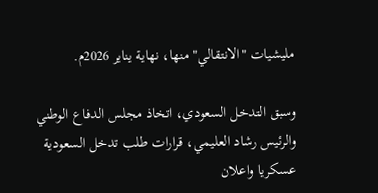مليشيات "الانتقالي" منها، نهاية يناير 2026م.

وسبق التدخل السعودي، اتخاذ مجلس الدفاع الوطني والرئيس رشاد العليمي، قرارات طلب تدخل السعودية عسكريا واعلان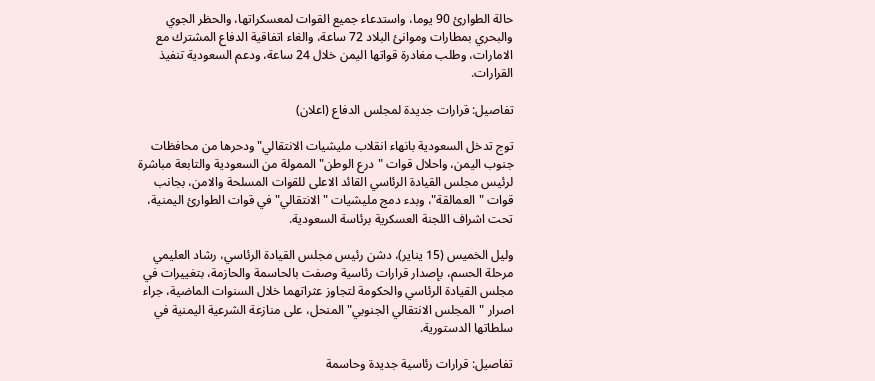حالة الطوارئ 90 يوما، واستدعاء جميع القوات لمعسكراتها، والحظر الجوي والبحري بمطارات وموانئ البلاد 72 ساعة، والغاء اتفاقية الدفاع المشترك مع الامارات، وطلب مغادرة قواتها اليمن خلال 24 ساعة، ودعم السعودية تنفيذ القرارات.

تفاصيل: قرارات جديدة لمجلس الدفاع (اعلان)

توج تدخل السعودية بانهاء انقلاب مليشيات الانتقالي" ودحرها من محافظات جنوب اليمن، واحلال قوات "درع الوطن" الممولة من السعودية والتابعة مباشرة لرئيس مجلس القيادة الرئاسي القائد الاعلى للقوات المسلحة والامن، بجانب قوات "العمالقة"، وبدء دمج مليشيات "الانتقالي" في قوات الطوارئ اليمنية، تحت اشراف اللجنة العسكرية برئاسة السعودية.

وليل الخميس (15 يناير)، دشن رئيس مجلس القيادة الرئاسي، رشاد العليمي مرحلة الحسم، بإصدار قرارات رئاسية وصفت بالحاسمة والحازمة، بتغييرات في مجلس القيادة الرئاسي والحكومة لتجاوز عثراتهما خلال السنوات الماضية، جراء اصرار "المجلس الانتقالي الجنوبي" المنحل، على منازعة الشرعية اليمنية في سلطاتها الدستورية.

تفاصيل: قرارات رئاسية جديدة وحاسمة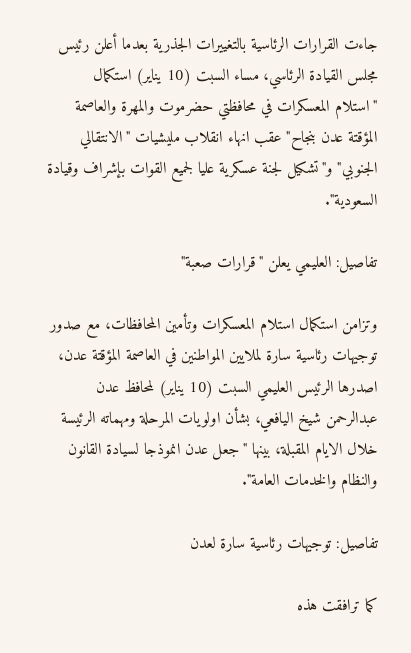جاءت القرارات الرئاسية بالتغييرات الجذرية بعدما أعلن رئيس مجلس القيادة الرئاسي، مساء السبت (10 يناير) استكمال "استلام المعسكرات في محافظتي حضرموت والمهرة والعاصمة المؤقتة عدن بنجاح" عقب انهاء انقلاب مليشيات "الانتقالي الجنوبي" و"تشكيل لجنة عسكرية عليا لجميع القوات بإشراف وقيادة السعودية".

تفاصيل: العليمي يعلن "قرارات صعبة"

وتزامن استكمال استلام المعسكرات وتأمين المحافظات، مع صدور توجيهات رئاسية سارة لملايين المواطنين في العاصمة المؤقتة عدن، اصدرها الرئيس العليمي السبت (10 يناير) لمحافظ عدن عبدالرحمن شيخ اليافعي، بشأن اولويات المرحلة ومهماته الرئيسة خلال الايام المقبلة، بينها "جعل عدن انموذجا لسيادة القانون والنظام والخدمات العامة".

تفاصيل: توجيهات رئاسية سارة لعدن

كما ترافقت هذه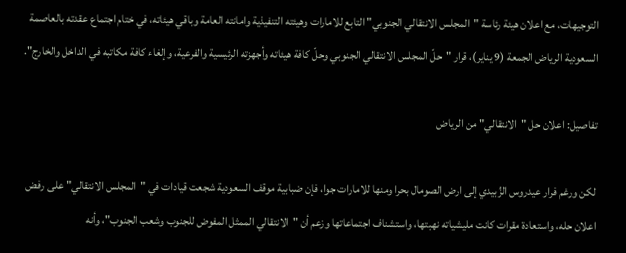التوجيهات، مع اعلان هيئة رئاسة "المجلس الانتقالي الجنوبي" التابع للامارات وهيئته التنفيذية وامانته العامة وباقي هيئاته، في ختام اجتماع عقدته بالعاصمة السعودية الرياض الجمعة (9 يناير)، قرار "حلّ المجلس الانتقالي الجنوبي وحلّ كافة هيئاته وأجهزته الرئيسية والفرعية، وإلغاء كافة مكاتبه في الداخل والخارج".

تفاصيل: اعلان حل "الانتقالي" من الرياض

لكن ورغم فرار عيدروس الزُبيدي إلى ارض الصومال بحرا ومنها للامارات جوا، فإن ضبابية موقف السعودية شجعت قيادات في "المجلس الانتقالي" على رفض اعلان حله، واستعادة مقرات كانت مليشياته نهبتها، واستشناف اجتماعاتها وزعم أن "الانتقالي الممثل المفوض للجنوب وشعب الجنوب"، وأنه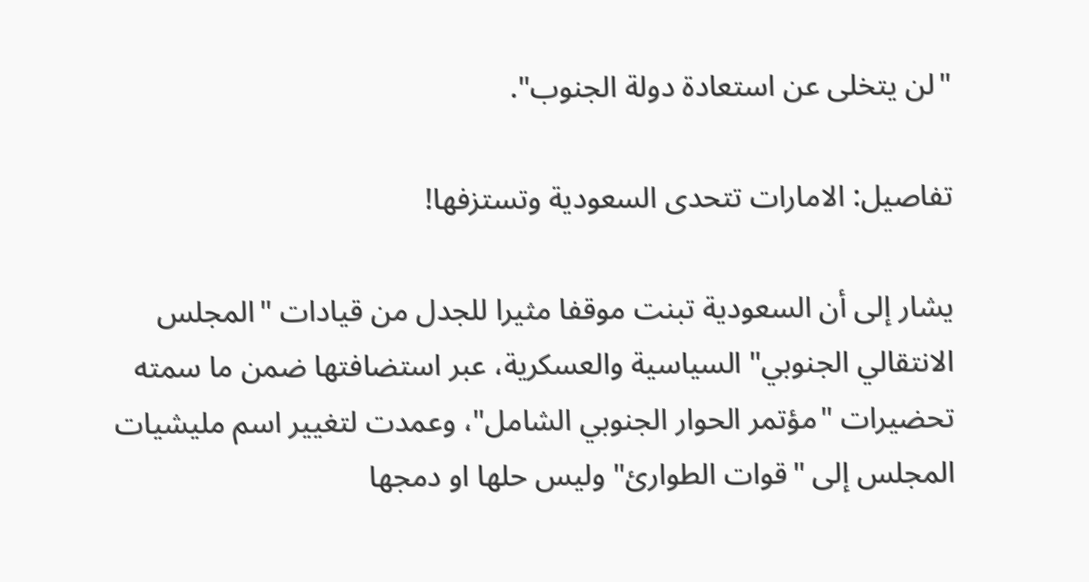"لن يتخلى عن استعادة دولة الجنوب".

تفاصيل: الامارات تتحدى السعودية وتستزفها!

يشار إلى أن السعودية تبنت موقفا مثيرا للجدل من قيادات "المجلس الانتقالي الجنوبي" السياسية والعسكرية، عبر استضافتها ضمن ما سمته تحضيرات "مؤتمر الحوار الجنوبي الشامل"، وعمدت لتغيير اسم مليشيات المجلس إلى "قوات الطوارئ" وليس حلها او دمجها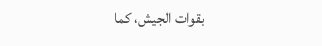بقوات الجيش، كما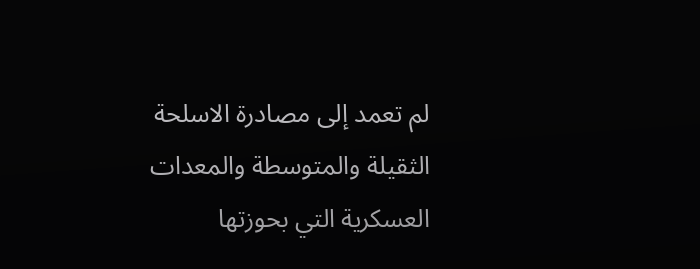لم تعمد إلى مصادرة الاسلحة الثقيلة والمتوسطة والمعدات العسكرية التي بحوزتها